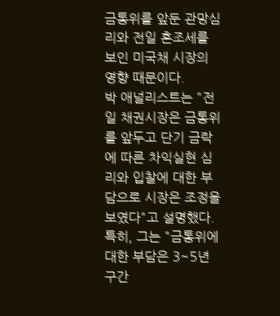금통위를 앞둔 관망심리와 전일 혼조세를 보인 미국채 시장의 영향 때문이다.
박 애널리스트는 "전일 채권시장은 금통위를 앞두고 단기 금락에 따른 차익실현 심리와 입찰에 대한 부담으로 시장은 조정을 보였다"고 설명했다.
특히, 그는 "금통위에 대한 부담은 3~5년 구간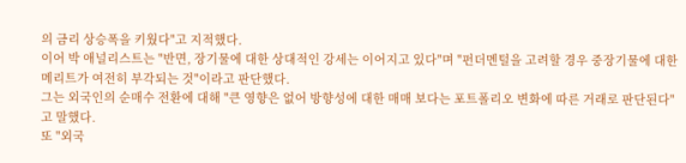의 금리 상승폭을 키웠다"고 지적했다.
이어 박 애널리스트는 "반면, 장기물에 대한 상대적인 강세는 이어지고 있다"며 "펀더멘털을 고려할 경우 중장기물에 대한 메리트가 여전히 부각되는 것"이라고 판단했다.
그는 외국인의 순매수 전환에 대해 "큰 영향은 없어 방향성에 대한 매매 보다는 포트폴리오 변화에 따른 거래로 판단된다"고 말했다.
또 "외국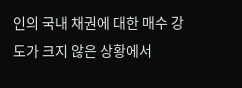인의 국내 채권에 대한 매수 강도가 크지 않은 상황에서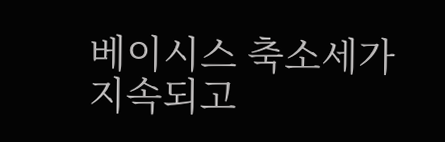베이시스 축소세가 지속되고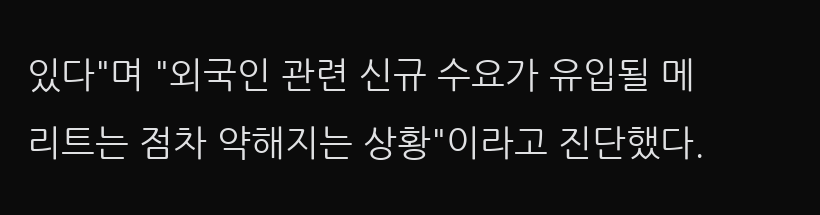있다"며 "외국인 관련 신규 수요가 유입될 메리트는 점차 약해지는 상황"이라고 진단했다.